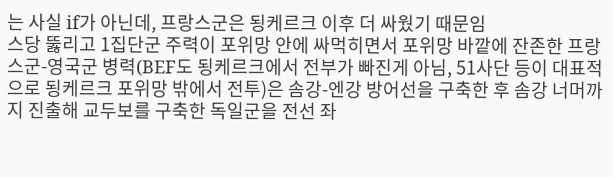는 사실 if가 아닌데, 프랑스군은 됭케르크 이후 더 싸웠기 때문임
스당 뚫리고 1집단군 주력이 포위망 안에 싸먹히면서 포위망 바깥에 잔존한 프랑스군-영국군 병력(BEF도 됭케르크에서 전부가 빠진게 아님, 51사단 등이 대표적으로 됭케르크 포위망 밖에서 전투)은 솜강-엔강 방어선을 구축한 후 솜강 너머까지 진출해 교두보를 구축한 독일군을 전선 좌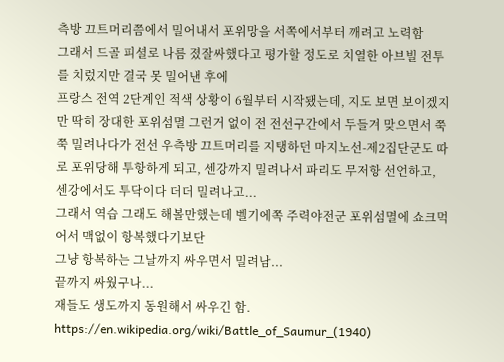측방 끄트머리쯤에서 밀어내서 포위망을 서쪽에서부터 깨려고 노력함
그래서 드골 피셜로 나름 졌잘싸했다고 평가할 정도로 치열한 아브빌 전투를 치렀지만 결국 못 밀어낸 후에
프랑스 전역 2단계인 적색 상황이 6월부터 시작됐는데, 지도 보면 보이겠지만 딱히 장대한 포위섬멸 그런거 없이 전 전선구간에서 두들겨 맞으면서 쭉쭉 밀려나다가 전선 우측방 끄트머리를 지탱하던 마지노선-제2집단군도 따로 포위당해 투항하게 되고, 센강까지 밀려나서 파리도 무저항 선언하고, 센강에서도 투닥이다 더더 밀려나고...
그래서 역습 그래도 해볼만했는데 벨기에쪽 주력야전군 포위섬멸에 쇼크먹어서 맥없이 항복했다기보단
그냥 항복하는 그날까지 싸우면서 밀려남...
끝까지 싸웠구나...
재들도 생도까지 동원해서 싸우긴 함.
https://en.wikipedia.org/wiki/Battle_of_Saumur_(1940)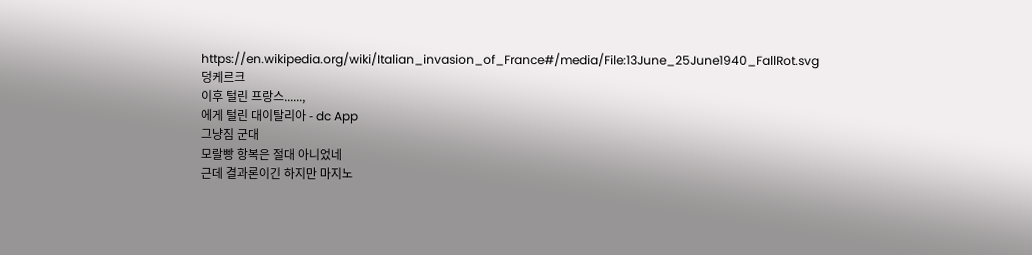https://en.wikipedia.org/wiki/Italian_invasion_of_France#/media/File:13June_25June1940_FallRot.svg
덩케르크
이후 털린 프랑스......,
에게 털린 대이탈리아 - dc App
그냥짐 군대
모랄빵 항복은 절대 아니었네
근데 결과론이긴 하지만 마지노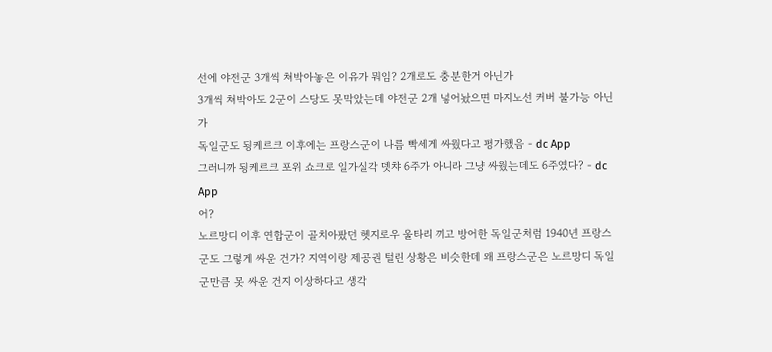선에 야전군 3개씩 쳐박아놓은 이유가 뭐임? 2개로도 충분한거 아닌가
3개씩 쳐박아도 2군이 스당도 못막았는데 야전군 2개 넣어놨으면 마지노선 커버 불가능 아닌가
독일군도 됭케르크 이후에는 프랑스군이 나름 빡세게 싸웠다고 평가했음 - dc App
그러니까 됭케르크 포위 쇼크로 일가실각 뎃챠 6주가 아니라 그냥 싸웠는데도 6주였다? - dc App
어?
노르망디 이후 연합군이 골치아팠던 헷지로우 울타리 끼고 방어한 독일군처럼 1940년 프랑스군도 그렇게 싸운 건가? 지역이랑 제공권 털린 상황은 비슷한데 왜 프랑스군은 노르망디 독일군만큼 못 싸운 건지 이상하다고 생각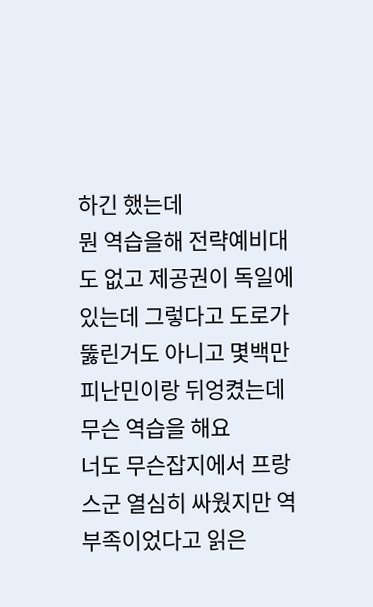하긴 했는데
뭔 역습을해 전략예비대도 없고 제공권이 독일에 있는데 그렇다고 도로가 뚫린거도 아니고 몇백만 피난민이랑 뒤엉켰는데 무슨 역습을 해요
너도 무슨잡지에서 프랑스군 열심히 싸웠지만 역부족이었다고 읽은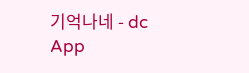기억나네 - dc App